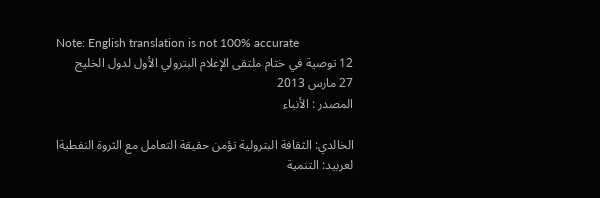Note: English translation is not 100% accurate
12 توصية في ختام ملتقى الإعلام البترولي الأول لدول الخليج
27 مارس 2013
المصدر : الأنباء

الخالدي: الثقافة البترولية تؤمن حقيقة التعامل مع الثروة النفطيةا
لعربيد: التنمية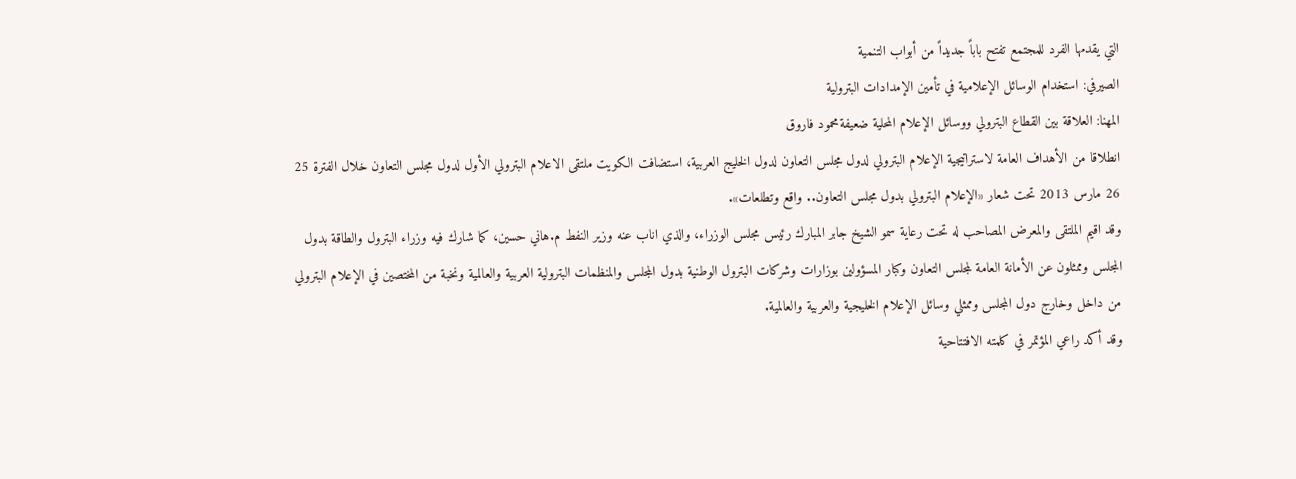التي يقدمها الفرد للمجتمع تفتح باباً جديداً من أبواب التنمية
الصيرفي: استخدام الوسائل الإعلامية في تأمين الإمدادات البترولية
المهنا: العلاقة بين القطاع البترولي ووسائل الإعلام المحلية ضعيفةمحمود فاروق
انطلاقا من الأهداف العامة لاستراتيجية الإعلام البترولي لدول مجلس التعاون لدول الخليج العربية، استضافت الكويت ملتقى الاعلام البترولي الأول لدول مجلس التعاون خلال الفترة 25 26 مارس 2013 تحت شعار «الإعلام البترولي بدول مجلس التعاون.. واقع وتطلعات».
وقد اقيم الملتقى والمعرض المصاحب له تحت رعاية سمو الشيخ جابر المبارك رئيس مجلس الوزراء، والذي اناب عنه وزير النفط م.هاني حسين، كما شارك فيه وزراء البترول والطاقة بدول المجلس وممثلون عن الأمانة العامة لمجلس التعاون وكبار المسؤولين بوزارات وشركات البترول الوطنية بدول المجلس والمنظمات البترولية العربية والعالمية ونخبة من المختصين في الإعلام البترولي من داخل وخارج دول المجلس وممثلي وسائل الإعلام الخليجية والعربية والعالمية.
وقد أكد راعي المؤتمر في كلمته الافتتاحية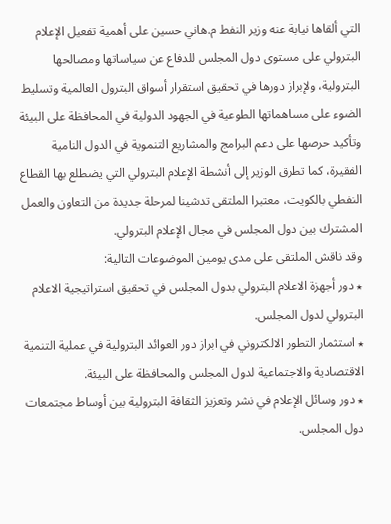التي ألقاها نيابة عنه وزير النفط م.هاني حسين على أهمية تفعيل الإعلام البترولي على مستوى دول المجلس للدفاع عن سياساتها ومصالحها البترولية، ولإبراز دورها في تحقيق استقرار أسواق البترول العالمية وتسليط الضوء على مساهماتها الطوعية في الجهود الدولية في المحافظة على البيئة وتأكيد حرصها على دعم البرامج والمشاريع التنموية في الدول النامية الفقيرة، كما تطرق الوزير إلى أنشطة الإعلام البترولي التي يضطلع بها القطاع النفطي بالكويت، معتبرا الملتقى تدشينا لمرحلة جديدة من التعاون والعمل المشترك بين دول المجلس في مجال الإعلام البترولي.
وقد ناقش الملتقى على مدى يومين الموضوعات التالية:
٭ دور أجهزة الاعلام البترولي بدول المجلس في تحقيق استراتيجية الاعلام البترولي لدول المجلس.
٭ استثمار التطور الالكتروني في ابراز دور العوائد البترولية في عملية التنمية الاقتصادية والاجتماعية لدول المجلس والمحافظة على البيئة.
٭ دور وسائل الإعلام في نشر وتعزيز الثقافة البترولية بين أوساط مجتمعات دول المجلس.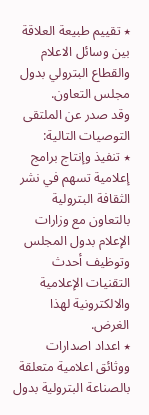٭ تقييم طبيعة العلاقة بين وسائل الاعلام والقطاع البترولي بدول مجلس التعاون.
وقد صدر عن الملتقى التوصيات التالية:
٭ تنفيذ وإنتاج برامج إعلامية تسهم في نشر الثقافة البترولية بالتعاون مع وزارات الإعلام بدول المجلس وتوظيف أحدث التقنيات الإعلامية والالكترونية لهذا الغرض.
٭ اعداد اصدارات ووثائق اعلامية متعلقة بالصناعة البترولية بدول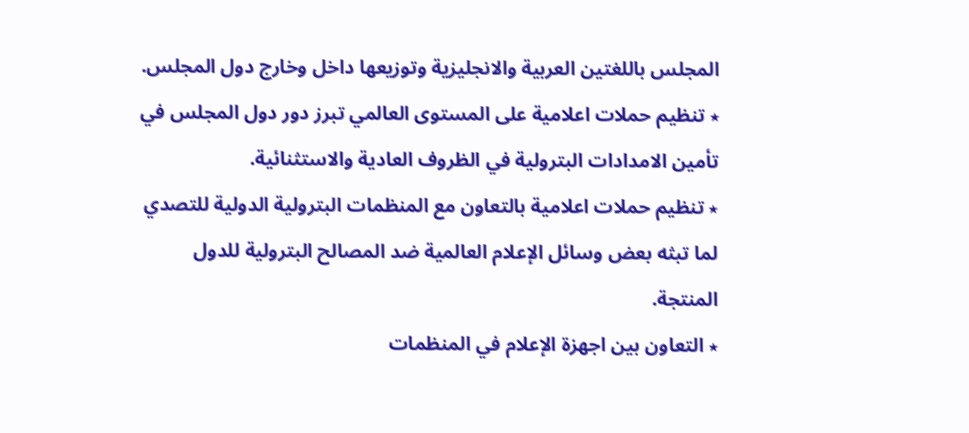المجلس باللغتين العربية والانجليزية وتوزيعها داخل وخارج دول المجلس.
٭ تنظيم حملات اعلامية على المستوى العالمي تبرز دور دول المجلس في تأمين الامدادات البترولية في الظروف العادية والاستثنائية.
٭ تنظيم حملات اعلامية بالتعاون مع المنظمات البترولية الدولية للتصدي لما تبثه بعض وسائل الإعلام العالمية ضد المصالح البترولية للدول المنتجة.
٭ التعاون بين اجهزة الإعلام في المنظمات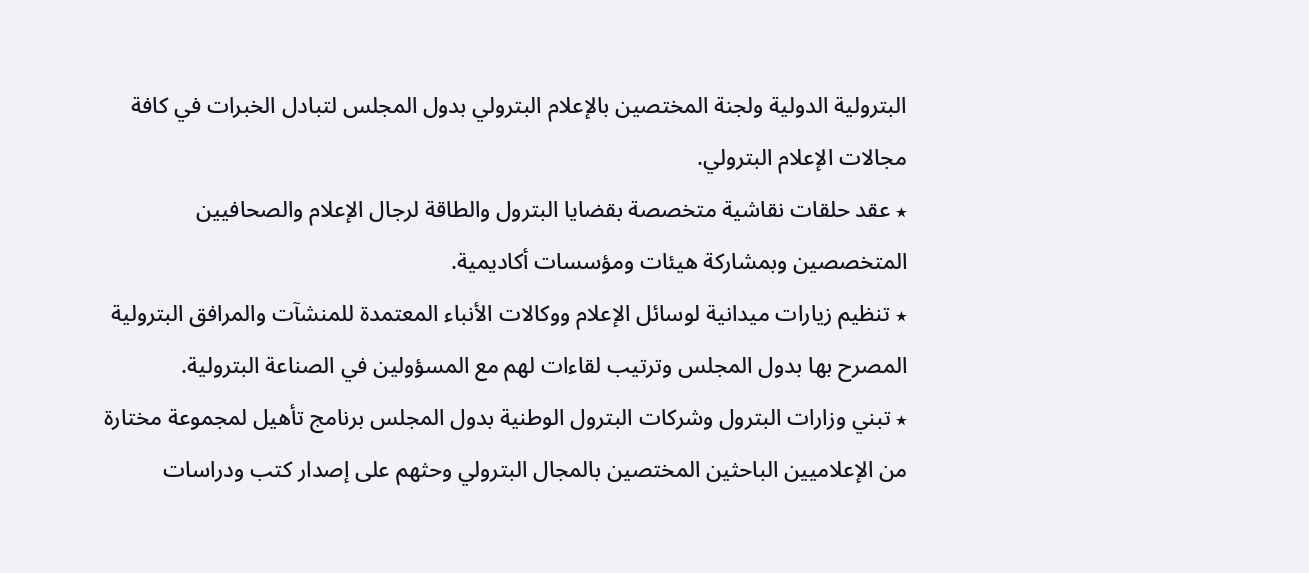البترولية الدولية ولجنة المختصين بالإعلام البترولي بدول المجلس لتبادل الخبرات في كافة مجالات الإعلام البترولي.
٭ عقد حلقات نقاشية متخصصة بقضايا البترول والطاقة لرجال الإعلام والصحافيين المتخصصين وبمشاركة هيئات ومؤسسات أكاديمية.
٭ تنظيم زيارات ميدانية لوسائل الإعلام ووكالات الأنباء المعتمدة للمنشآت والمرافق البترولية المصرح بها بدول المجلس وترتيب لقاءات لهم مع المسؤولين في الصناعة البترولية.
٭ تبني وزارات البترول وشركات البترول الوطنية بدول المجلس برنامج تأهيل لمجموعة مختارة من الإعلاميين الباحثين المختصين بالمجال البترولي وحثهم على إصدار كتب ودراسات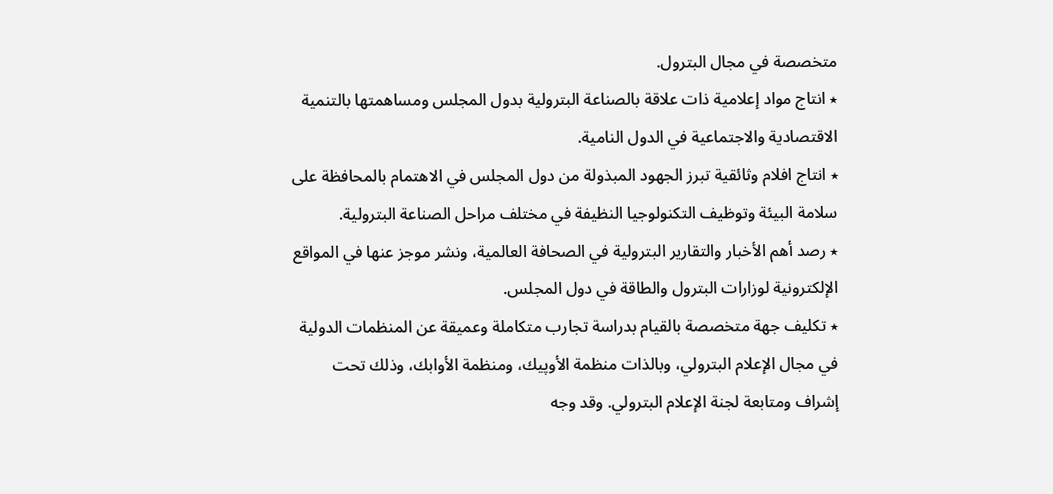متخصصة في مجال البترول.
٭ انتاج مواد إعلامية ذات علاقة بالصناعة البترولية بدول المجلس ومساهمتها بالتنمية الاقتصادية والاجتماعية في الدول النامية.
٭ انتاج افلام وثائقية تبرز الجهود المبذولة من دول المجلس في الاهتمام بالمحافظة على سلامة البيئة وتوظيف التكنولوجيا النظيفة في مختلف مراحل الصناعة البترولية.
٭ رصد أهم الأخبار والتقارير البترولية في الصحافة العالمية، ونشر موجز عنها في المواقع الإلكترونية لوزارات البترول والطاقة في دول المجلس.
٭ تكليف جهة متخصصة بالقيام بدراسة تجارب متكاملة وعميقة عن المنظمات الدولية في مجال الإعلام البترولي، وبالذات منظمة الأوپيك، ومنظمة الأوابك، وذلك تحت إشراف ومتابعة لجنة الإعلام البترولي. وقد وجه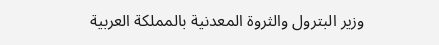وزير البترول والثروة المعدنية بالمملكة العربية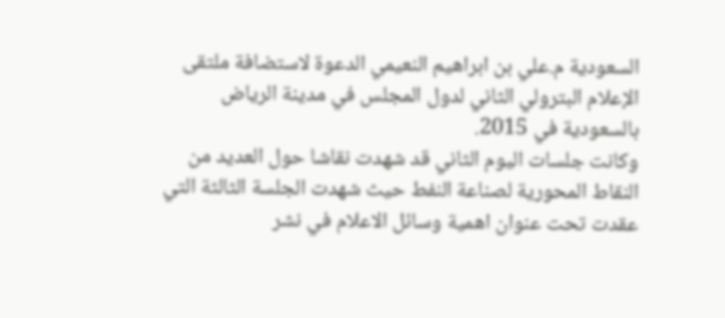السعودية م.علي بن ابراهيم النعيمي الدعوة لاستضافة ملتقى الإعلام البترولي الثاني لدول المجلس في مدينة الرياض بالسعودية في 2015.
وكانت جلسات اليوم الثاني قد شهدت نقاشا حول العديد من النقاط المحورية لصناعة النفط حيث شهدت الجلسة الثالثة التي عقدت تحت عنوان اهمية وسائل الاعلام في نشر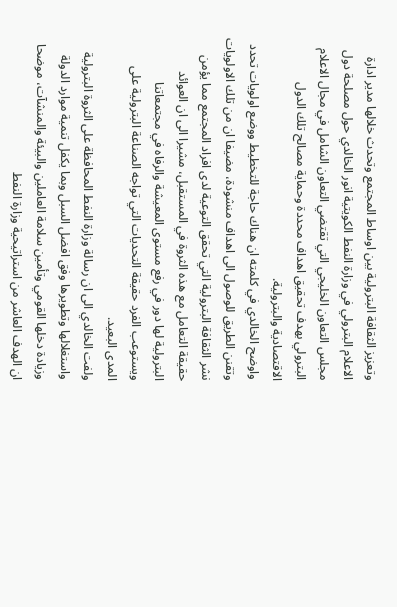وتعزيز الثقافة البترولية بين اوساط المجتمع وتحدث خلالها مدير ادارة الاعلام البترولي في وزارة النفط الكويتية انور الخالدي حول مصلحة دول مجلس التعاون الخليجي التي تقتضي التعاون الشامل في مجال الاعلام البترولي بهدف تحقيق اهداف محددة وحماية مصالح تلك الدول الاقتصادية والبترولية.
واوضح الخالدي في كلمته ان هناك حاجة للتخطيط ووضع اولويات تحدد وتقنن الطريق للوصول الى اهداف منشودة، مضيفا ان من تلك الاولويات نشر الثقافة البترولية التي تحقق التوعية لدى افراد المجتمع مما يؤمن حقيقة التعامل مع هذه الثروة في المستقبل، مشيرا الى ان العوائد البترولية لها دور في رفع مستوى المعيشة والرفاه في مجتمعاتنا ويستوعب الفرد حقيقة التحديات التي تواجه الصناعة البترولية على المدى البعيد.
ولفت الخالدي الى ان رسالة وزارة النفط المحافظة على الثروة البترولية واستغلالها وتطويرها وفق افضل السبل وبما يكفل تنمية موارد الدولة وزيادة دخلها القومي وتأمين سلامة العاملين والبيئة والمنشآت، موضحا ان الهدف العاشر من استراتيحية وزارة النفط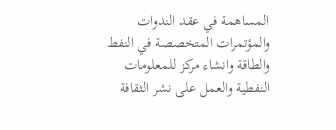المساهمة في عقد الندوات والمؤتمرات المتخصصة في النفط والطاقة وانشاء مركز للمعلومات النفطية والعمل على نشر الثقافة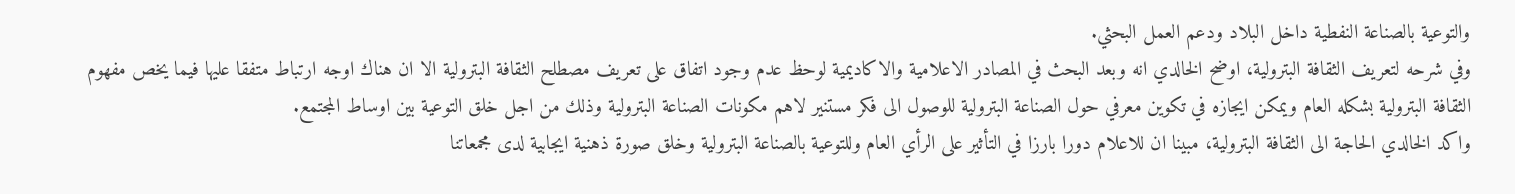والتوعية بالصناعة النفطية داخل البلاد ودعم العمل البحثي.
وفي شرحه لتعريف الثقافة البترولية، اوضح الخالدي انه وبعد البحث في المصادر الاعلامية والاكاديمية لوحظ عدم وجود اتفاق على تعريف مصطلح الثقافة البترولية الا ان هناك اوجه ارتباط متفقا عليها فيما يخص مفهوم الثقافة البترولية بشكله العام ويمكن ايجازه في تكوين معرفي حول الصناعة البترولية للوصول الى فكر مستنير لاهم مكونات الصناعة البترولية وذلك من اجل خلق التوعية بين اوساط المجتمع.
واكد الخالدي الحاجة الى الثقافة البترولية، مبينا ان للاعلام دورا بارزا في التأثير على الرأي العام وللتوعية بالصناعة البترولية وخلق صورة ذهنية ايجابية لدى مجمعاتنا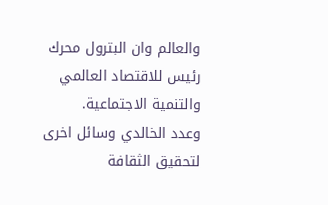والعالم وان البترول محرك رئيس للاقتصاد العالمي والتنمية الاجتماعية.
وعدد الخالدي وسائل اخرى لتحقيق الثقافة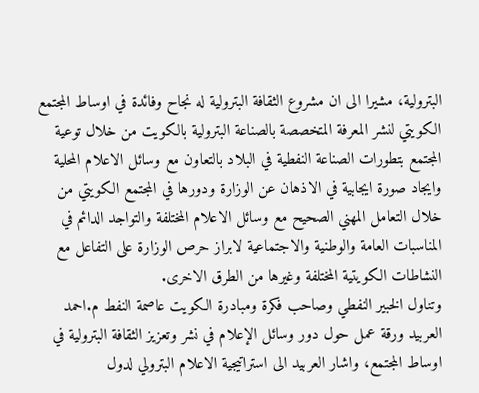البترولية، مشيرا الى ان مشروع الثقافة البترولية له نجاح وفائدة في اوساط المجتمع الكويتي لنشر المعرفة المتخصصة بالصناعة البترولية بالكويت من خلال توعية المجتمع بتطورات الصناعة النفطية في البلاد بالتعاون مع وسائل الاعلام المحلية وايجاد صورة ايجابية في الاذهان عن الوزارة ودورها في المجتمع الكويتي من خلال التعامل المهني الصحيح مع وسائل الاعلام المختلفة والتواجد الدائم في المناسبات العامة والوطنية والاجتماعية لابراز حرص الوزارة على التفاعل مع النشاطات الكويتية المختلفة وغيرها من الطرق الاخرى.
وتناول الخبير النفطي وصاحب فكرة ومبادرة الكويت عاصمة النفط م.احمد العربيد ورقة عمل حول دور وسائل الإعلام في نشر وتعزيز الثقافة البترولية في اوساط المجتمع، واشار العربيد الى استراتيجية الاعلام البترولي لدول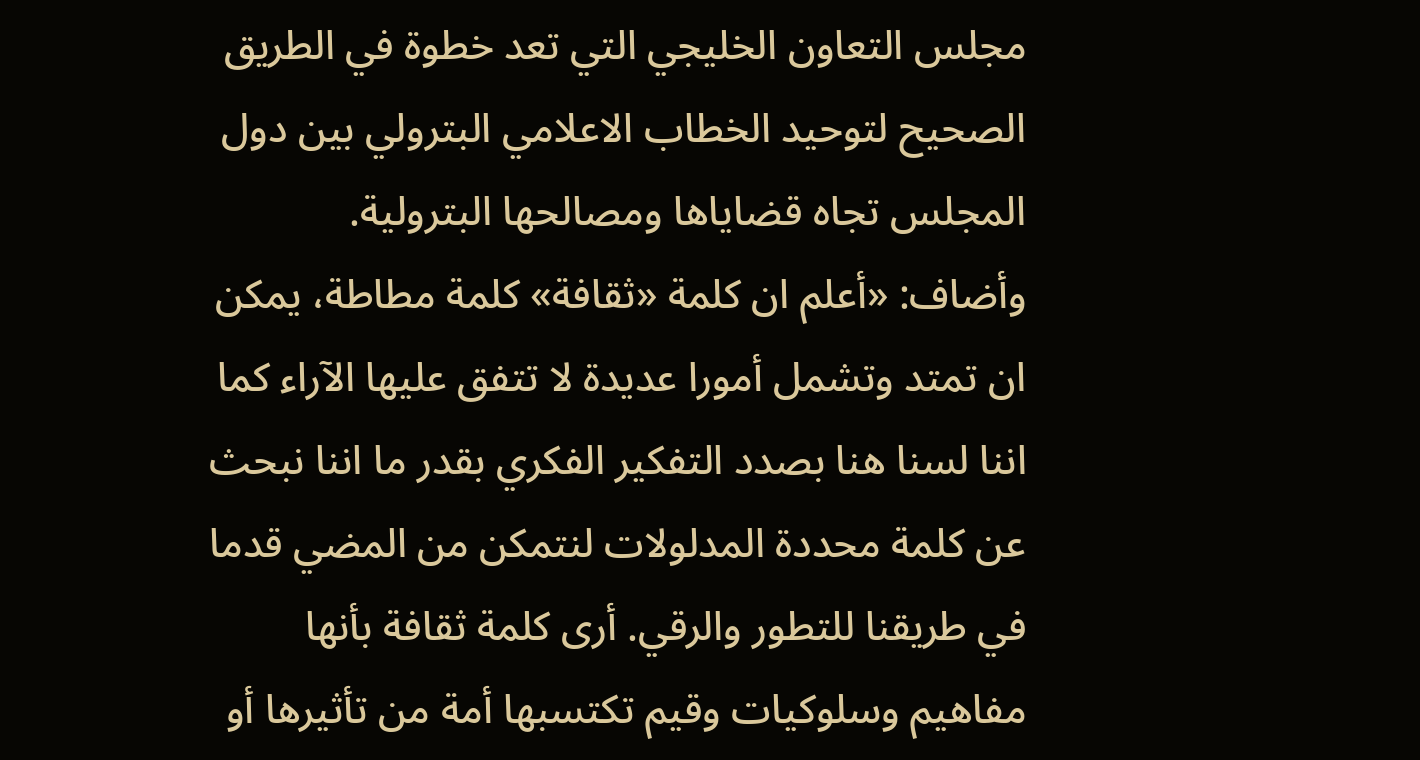مجلس التعاون الخليجي التي تعد خطوة في الطريق الصحيح لتوحيد الخطاب الاعلامي البترولي بين دول المجلس تجاه قضاياها ومصالحها البترولية.
وأضاف: «أعلم ان كلمة «ثقافة» كلمة مطاطة، يمكن ان تمتد وتشمل أمورا عديدة لا تتفق عليها الآراء كما اننا لسنا هنا بصدد التفكير الفكري بقدر ما اننا نبحث عن كلمة محددة المدلولات لنتمكن من المضي قدما في طريقنا للتطور والرقي. أرى كلمة ثقافة بأنها مفاهيم وسلوكيات وقيم تكتسبها أمة من تأثيرها أو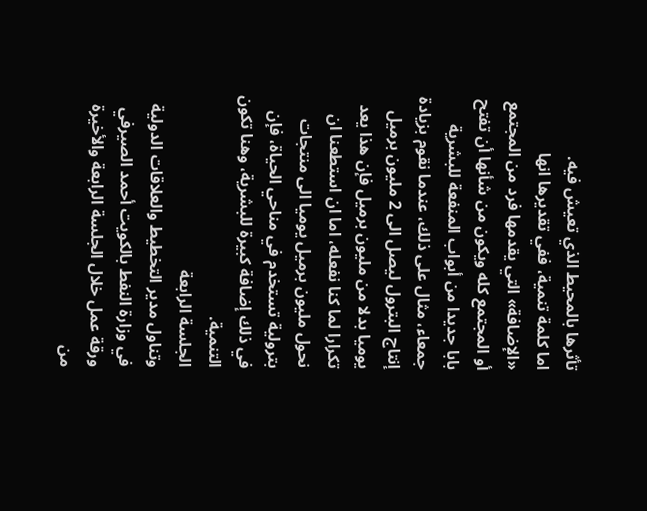تأثرها بالمحيط الذي تعيش فيه.
اما كلمة تنمية، ففي تقديرها انها «الإضافة» التي يقدمها فرد من المجتمع أو المجتمع كله ويكون من شأنها أن تفتح بابا جديدا من أبواب المنفعة للبشرية جمعاء، مثال على ذلك، عندما نقوم بزيادة إنتاج البترول ليصل الى 2 مليون برميل يوميا بدلا من مليون برميل فإن هذا يعد تكرارا لما كنا نفعله، اما ان استطعنا ان نحول مليون برميل يوميا الى منتجات بترولية تستخدم في مناحي الحياة، فإن في ذلك إضافة كبيرة للبشرية، وهنا تكون التنمية.
الجلسة الرابعة
وتناول مدير التخطيط والعلاقات الدولية في وزارة النفط بالكويت أحمد الصيرفي ورقة عمل خلال الجلسة الرابعة والأخيرة من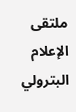ملتقى الإعلام البترولي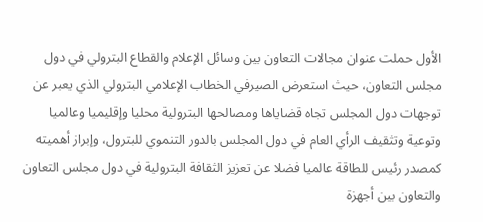الأول حملت عنوان مجالات التعاون بين وسائل الإعلام والقطاع البترولي في دول مجلس التعاون، حيث استعرض الصيرفي الخطاب الإعلامي البترولي الذي يعبر عن توجهات دول المجلس تجاه قضاياها ومصالحها البترولية محليا وإقليميا وعالميا وتوعية وتثقيف الرأي العام في دول المجلس بالدور التنموي للبترول، وإبراز أهميته كمصدر رئيس للطاقة عالميا فضلا عن تعزيز الثقافة البترولية في دول مجلس التعاون والتعاون بين أجهزة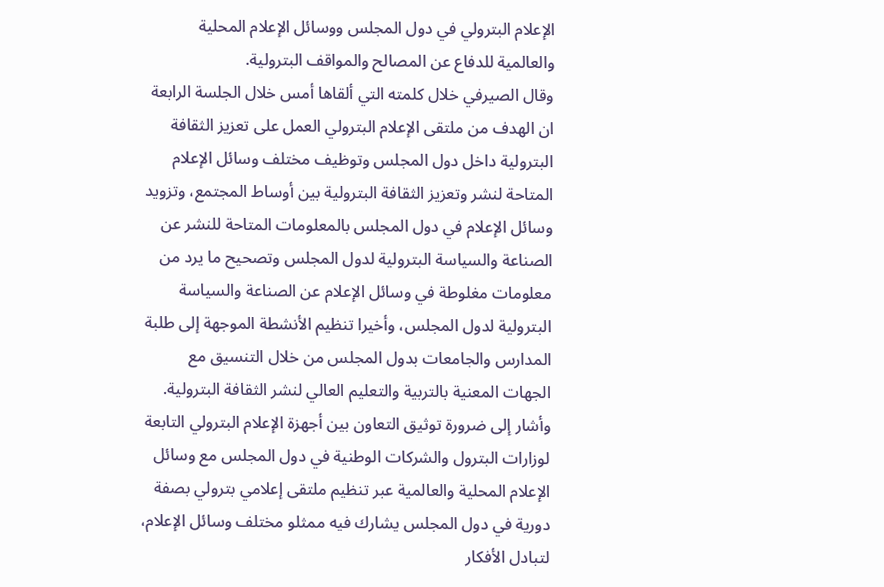الإعلام البترولي في دول المجلس ووسائل الإعلام المحلية والعالمية للدفاع عن المصالح والمواقف البترولية.
وقال الصيرفي خلال كلمته التي ألقاها أمس خلال الجلسة الرابعة ان الهدف من ملتقى الإعلام البترولي العمل على تعزيز الثقافة البترولية داخل دول المجلس وتوظيف مختلف وسائل الإعلام المتاحة لنشر وتعزيز الثقافة البترولية بين أوساط المجتمع، وتزويد وسائل الإعلام في دول المجلس بالمعلومات المتاحة للنشر عن الصناعة والسياسة البترولية لدول المجلس وتصحيح ما يرد من معلومات مغلوطة في وسائل الإعلام عن الصناعة والسياسة البترولية لدول المجلس، وأخيرا تنظيم الأنشطة الموجهة إلى طلبة المدارس والجامعات بدول المجلس من خلال التنسيق مع الجهات المعنية بالتربية والتعليم العالي لنشر الثقافة البترولية.
وأشار إلى ضرورة توثيق التعاون بين أجهزة الإعلام البترولي التابعة لوزارات البترول والشركات الوطنية في دول المجلس مع وسائل الإعلام المحلية والعالمية عبر تنظيم ملتقى إعلامي بترولي بصفة دورية في دول المجلس يشارك فيه ممثلو مختلف وسائل الإعلام، لتبادل الأفكار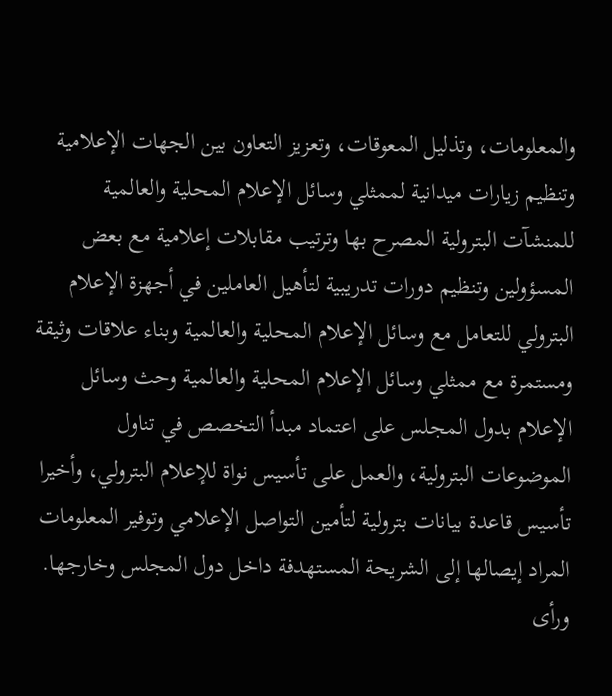والمعلومات، وتذليل المعوقات، وتعزيز التعاون بين الجهات الإعلامية وتنظيم زيارات ميدانية لممثلي وسائل الإعلام المحلية والعالمية للمنشآت البترولية المصرح بها وترتيب مقابلات إعلامية مع بعض المسؤولين وتنظيم دورات تدريبية لتأهيل العاملين في أجهزة الإعلام البترولي للتعامل مع وسائل الإعلام المحلية والعالمية وبناء علاقات وثيقة ومستمرة مع ممثلي وسائل الإعلام المحلية والعالمية وحث وسائل الإعلام بدول المجلس على اعتماد مبدأ التخصص في تناول الموضوعات البترولية، والعمل على تأسيس نواة للإعلام البترولي، وأخيرا تأسيس قاعدة بيانات بترولية لتأمين التواصل الإعلامي وتوفير المعلومات المراد إيصالها إلى الشريحة المستهدفة داخل دول المجلس وخارجها.
ورأى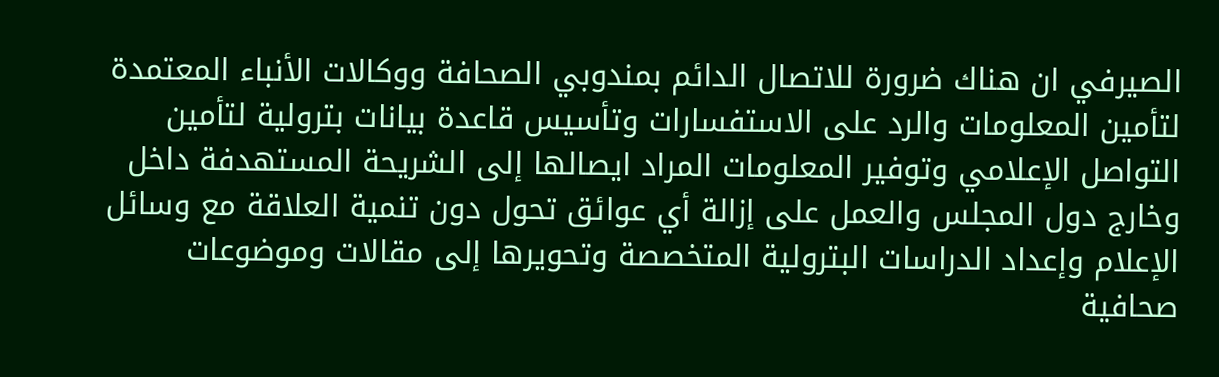الصيرفي ان هناك ضرورة للاتصال الدائم بمندوبي الصحافة ووكالات الأنباء المعتمدة لتأمين المعلومات والرد على الاستفسارات وتأسيس قاعدة بيانات بترولية لتأمين التواصل الإعلامي وتوفير المعلومات المراد ايصالها إلى الشريحة المستهدفة داخل وخارج دول المجلس والعمل على إزالة أي عوائق تحول دون تنمية العلاقة مع وسائل الإعلام وإعداد الدراسات البترولية المتخصصة وتحويرها إلى مقالات وموضوعات صحافية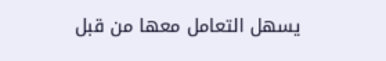يسهل التعامل معها من قبل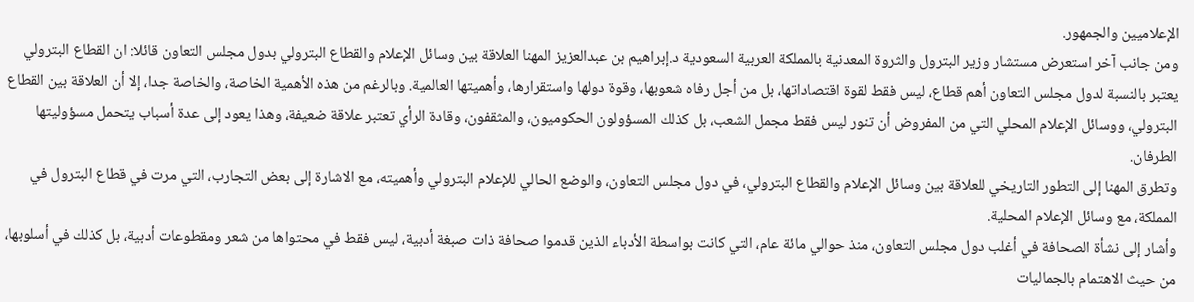الإعلاميين والجمهور.
ومن جانب آخر استعرض مستشار وزير البترول والثروة المعدنية بالمملكة العربية السعودية د.إبراهيم بن عبدالعزيز المهنا العلاقة بين وسائل الإعلام والقطاع البترولي بدول مجلس التعاون قائلا: ان القطاع البترولي يعتبر بالنسبة لدول مجلس التعاون أهم قطاع، ليس فقط لقوة اقتصاداتها، بل من أجل رفاه شعوبها، وقوة دولها واستقرارها، وأهميتها العالمية. وبالرغم من هذه الأهمية الخاصة، والخاصة جدا، إلا أن العلاقة بين القطاع البترولي، ووسائل الإعلام المحلي التي من المفروض أن تنور ليس فقط مجمل الشعب، بل كذلك المسؤولون الحكوميون، والمثقفون، وقادة الرأي تعتبر علاقة ضعيفة، وهذا يعود إلى عدة أسباب يتحمل مسؤوليتها الطرفان.
وتطرق المهنا إلى التطور التاريخي للعلاقة بين وسائل الإعلام والقطاع البترولي، في دول مجلس التعاون، والوضع الحالي للإعلام البترولي وأهميته، مع الاشارة إلى بعض التجارب، التي مرت في قطاع البترول في المملكة، مع وسائل الإعلام المحلية.
وأشار إلى نشأة الصحافة في أغلب دول مجلس التعاون، منذ حوالي مائة عام، التي كانت بواسطة الأدباء الذين قدموا صحافة ذات صبغة أدبية، ليس فقط في محتواها من شعر ومقطوعات أدبية، بل كذلك في أسلوبها، من حيث الاهتمام بالجماليات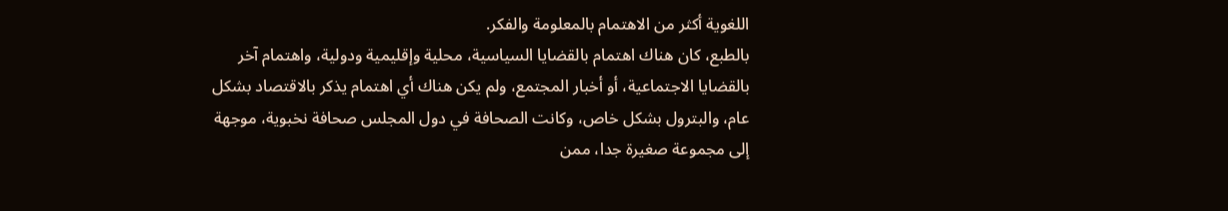اللغوية أكثر من الاهتمام بالمعلومة والفكر.
بالطبع، كان هناك اهتمام بالقضايا السياسية، محلية وإقليمية ودولية، واهتمام آخر بالقضايا الاجتماعية، أو أخبار المجتمع، ولم يكن هناك أي اهتمام يذكر بالاقتصاد بشكل عام، والبترول بشكل خاص، وكانت الصحافة في دول المجلس صحافة نخبوية، موجهة إلى مجموعة صغيرة جدا، ممن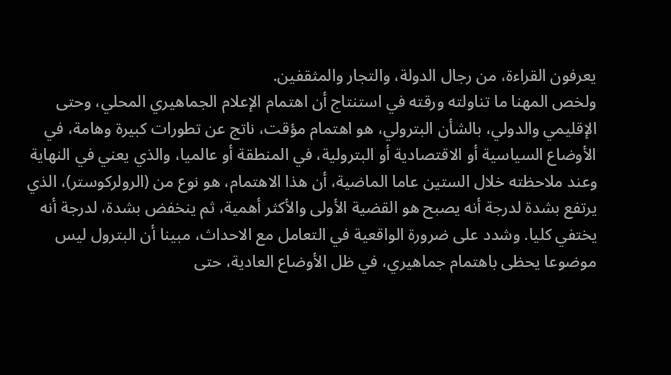يعرفون القراءة، من رجال الدولة، والتجار والمثقفين.
ولخص المهنا ما تناولته ورقته في استنتاج أن اهتمام الإعلام الجماهيري المحلي، وحتى الإقليمي والدولي، بالشأن البترولي، هو اهتمام مؤقت، ناتج عن تطورات كبيرة وهامة، في الأوضاع السياسية أو الاقتصادية أو البترولية، في المنطقة أو عالميا، والذي يعني في النهاية وعند ملاحظته خلال الستين عاما الماضية، أن هذا الاهتمام، هو نوع من (الرولركوستر)، الذي يرتفع بشدة لدرجة أنه يصبح هو القضية الأولى والأكثر أهمية، ثم ينخفض بشدة، لدرجة أنه يختفي كليا. وشدد على ضرورة الواقعية في التعامل مع الاحداث، مبينا أن البترول ليس موضوعا يحظى باهتمام جماهيري، في ظل الأوضاع العادية، حتى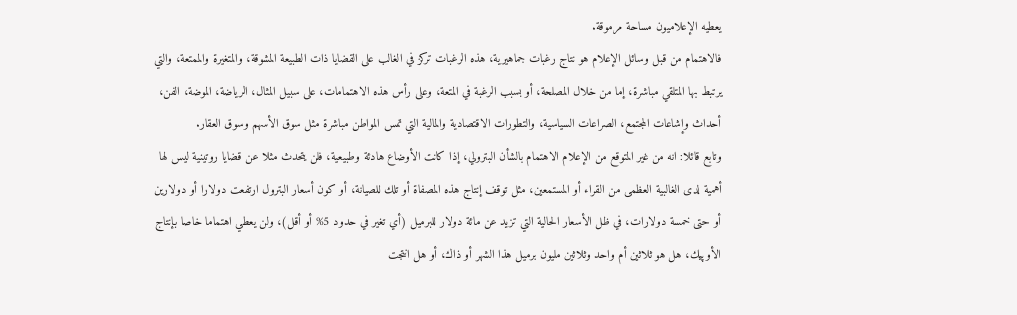يعطيه الإعلاميون مساحة مرموقة.
فالاهتمام من قبل وسائل الإعلام هو نتاج رغبات جماهيرية، هذه الرغبات تركز في الغالب على القضايا ذات الطبيعة المشوقة، والمتغيرة والممتعة، والتي يرتبط بها المتلقي مباشرة، إما من خلال المصلحة، أو بسبب الرغبة في المتعة، وعلى رأس هذه الاهتمامات، على سبيل المثال، الرياضة، الموضة، الفن، أحداث وإشاعات المجتمع، الصراعات السياسية، والتطورات الاقتصادية والمالية التي تمس المواطن مباشرة مثل سوق الأسهم وسوق العقار.
وتابع قائلا: انه من غير المتوقع من الإعلام الاهتمام بالشأن البترولي، إذا كانت الأوضاع هادئة وطبيعية، فلن يتحدث مثلا عن قضايا روتينية ليس لها أهمية لدى الغالبية العظمى من القراء أو المستمعين، مثل توقف إنتاج هذه المصفاة أو تلك للصيانة، أو كون أسعار البترول ارتفعت دولارا أو دولارين أو حتى خمسة دولارات، في ظل الأسعار الحالية التي تزيد عن مائة دولار للبرميل (أي تغير في حدود 5% أو أقل)، ولن يعطي اهتماما خاصا بإنتاج الأوپيك، هل هو ثلاثين أم واحد وثلاثين مليون برميل هذا الشهر أو ذاك، أو هل انتجت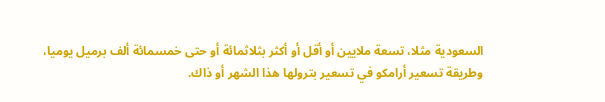السعودية مثلا، تسعة ملايين أو أقل أو أكثر بثلاثمائة أو حتى خمسمائة ألف برميل يوميا، وطريقة تسعير أرامكو في تسعير بترولها هذا الشهر أو ذاك.